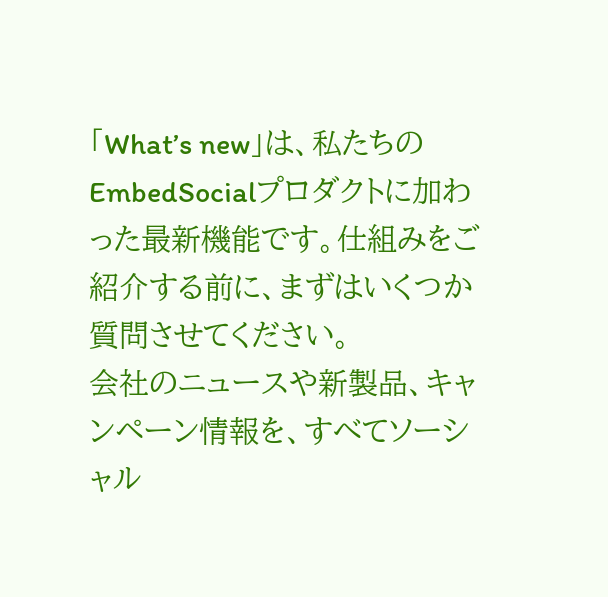「What’s new」は、私たちのEmbedSocialプロダクトに加わった最新機能です。仕組みをご紹介する前に、まずはいくつか質問させてください。
会社のニュースや新製品、キャンペーン情報を、すべてソーシャル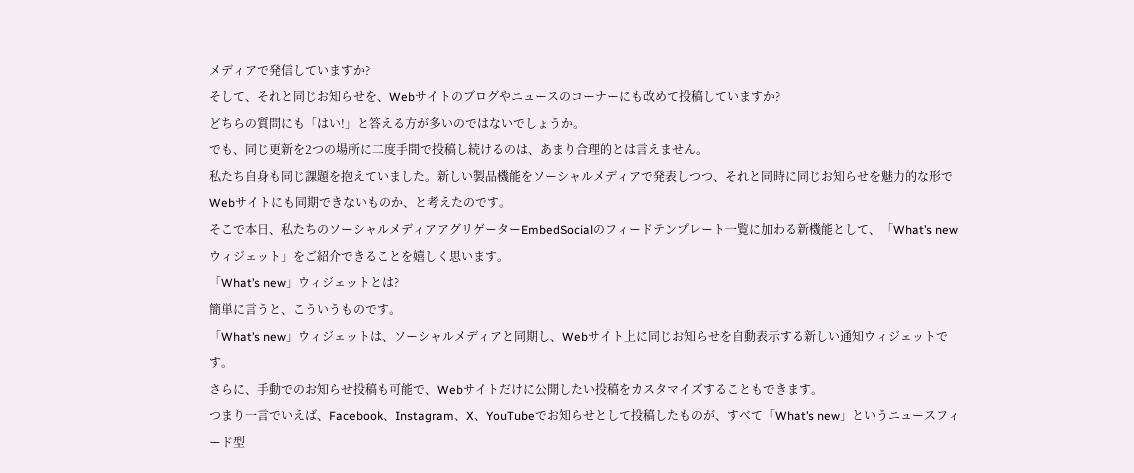メディアで発信していますか?
そして、それと同じお知らせを、Webサイトのブログやニュースのコーナーにも改めて投稿していますか?
どちらの質問にも「はい!」と答える方が多いのではないでしょうか。
でも、同じ更新を2つの場所に二度手間で投稿し続けるのは、あまり合理的とは言えません。
私たち自身も同じ課題を抱えていました。新しい製品機能をソーシャルメディアで発表しつつ、それと同時に同じお知らせを魅力的な形でWebサイトにも同期できないものか、と考えたのです。
そこで本日、私たちのソーシャルメディアアグリゲーターEmbedSocialのフィードテンプレート一覧に加わる新機能として、「What’s newウィジェット」をご紹介できることを嬉しく思います。
「What’s new」ウィジェットとは?
簡単に言うと、こういうものです。
「What’s new」ウィジェットは、ソーシャルメディアと同期し、Webサイト上に同じお知らせを自動表示する新しい通知ウィジェットです。
さらに、手動でのお知らせ投稿も可能で、Webサイトだけに公開したい投稿をカスタマイズすることもできます。
つまり一言でいえば、Facebook、Instagram、X、YouTubeでお知らせとして投稿したものが、すべて「What’s new」というニュースフィード型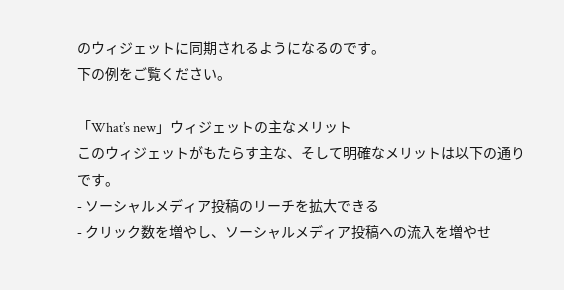のウィジェットに同期されるようになるのです。
下の例をご覧ください。

「What’s new」ウィジェットの主なメリット
このウィジェットがもたらす主な、そして明確なメリットは以下の通りです。
- ソーシャルメディア投稿のリーチを拡大できる
- クリック数を増やし、ソーシャルメディア投稿への流入を増やせ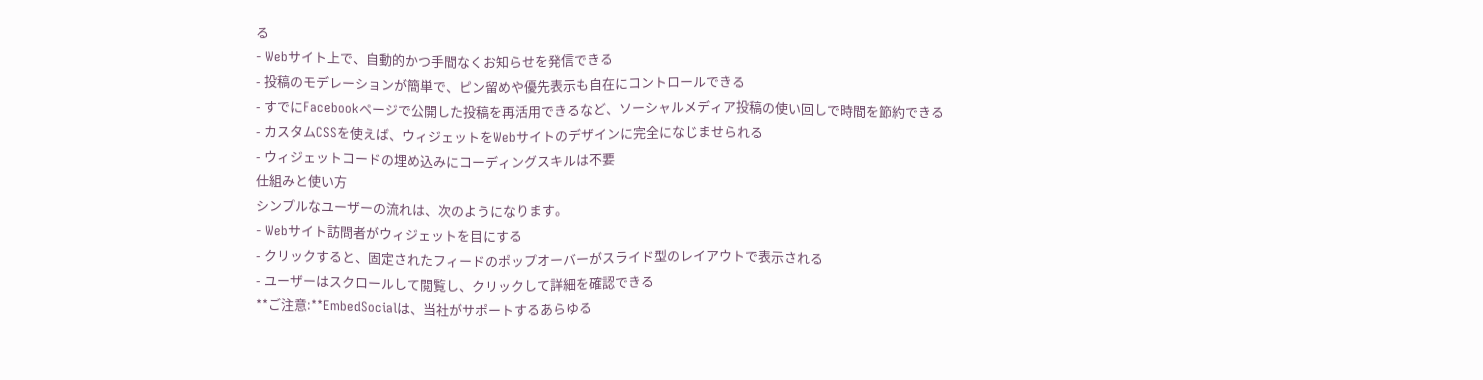る
- Webサイト上で、自動的かつ手間なくお知らせを発信できる
- 投稿のモデレーションが簡単で、ピン留めや優先表示も自在にコントロールできる
- すでにFacebookページで公開した投稿を再活用できるなど、ソーシャルメディア投稿の使い回しで時間を節約できる
- カスタムCSSを使えば、ウィジェットをWebサイトのデザインに完全になじませられる
- ウィジェットコードの埋め込みにコーディングスキルは不要
仕組みと使い方
シンプルなユーザーの流れは、次のようになります。
- Webサイト訪問者がウィジェットを目にする
- クリックすると、固定されたフィードのポップオーバーがスライド型のレイアウトで表示される
- ユーザーはスクロールして閲覧し、クリックして詳細を確認できる
**ご注意:**EmbedSocialは、当社がサポートするあらゆる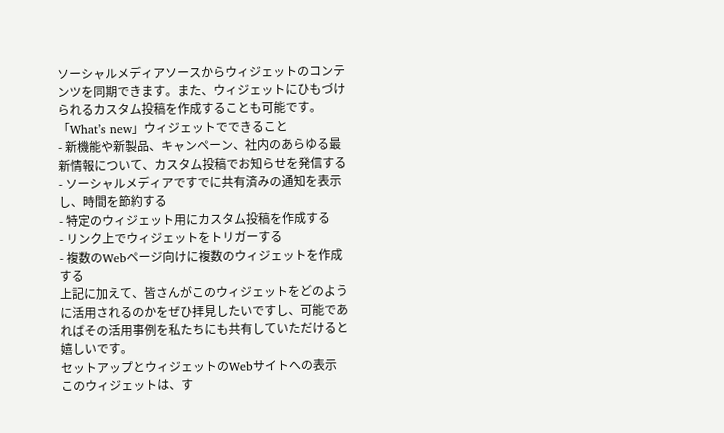ソーシャルメディアソースからウィジェットのコンテンツを同期できます。また、ウィジェットにひもづけられるカスタム投稿を作成することも可能です。
「What’s new」ウィジェットでできること
- 新機能や新製品、キャンペーン、社内のあらゆる最新情報について、カスタム投稿でお知らせを発信する
- ソーシャルメディアですでに共有済みの通知を表示し、時間を節約する
- 特定のウィジェット用にカスタム投稿を作成する
- リンク上でウィジェットをトリガーする
- 複数のWebページ向けに複数のウィジェットを作成する
上記に加えて、皆さんがこのウィジェットをどのように活用されるのかをぜひ拝見したいですし、可能であればその活用事例を私たちにも共有していただけると嬉しいです。
セットアップとウィジェットのWebサイトへの表示
このウィジェットは、す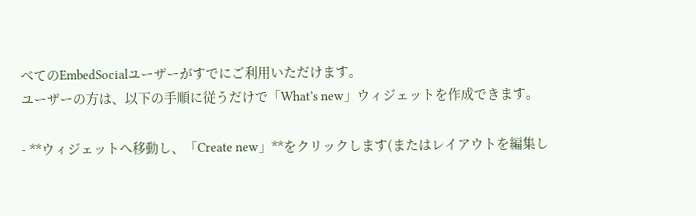べてのEmbedSocialユーザーがすでにご利用いただけます。
ユーザーの方は、以下の手順に従うだけで「What’s new」ウィジェットを作成できます。

- **ウィジェットへ移動し、「Create new」**をクリックします(またはレイアウトを編集し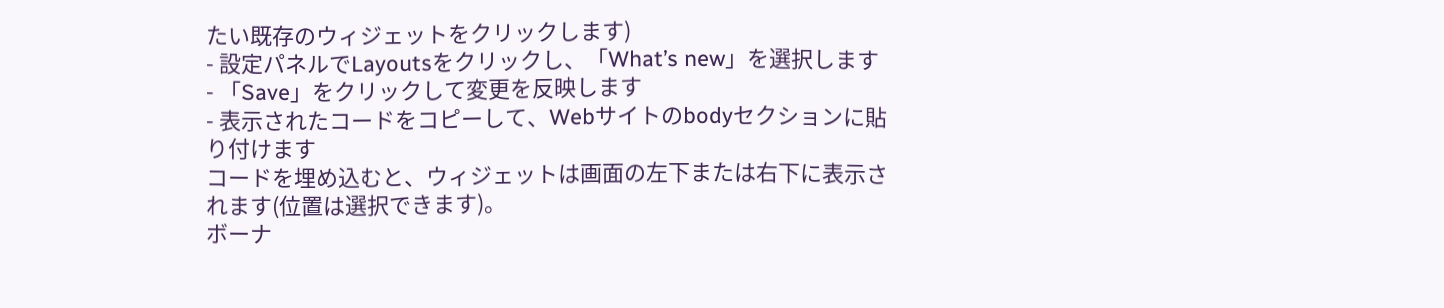たい既存のウィジェットをクリックします)
- 設定パネルでLayoutsをクリックし、「What’s new」を選択します
- 「Save」をクリックして変更を反映します
- 表示されたコードをコピーして、Webサイトのbodyセクションに貼り付けます
コードを埋め込むと、ウィジェットは画面の左下または右下に表示されます(位置は選択できます)。
ボーナ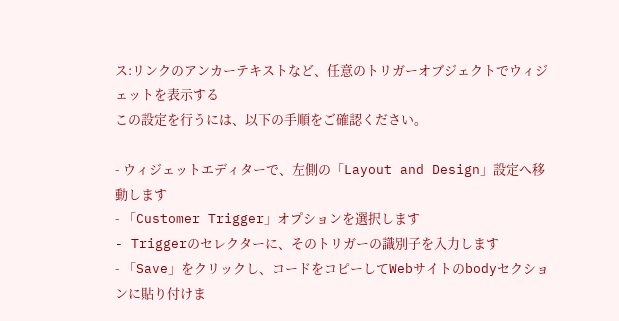ス:リンクのアンカーテキストなど、任意のトリガーオブジェクトでウィジェットを表示する
この設定を行うには、以下の手順をご確認ください。

- ウィジェットエディターで、左側の「Layout and Design」設定へ移動します
- 「Customer Trigger」オプションを選択します
- Triggerのセレクターに、そのトリガーの識別子を入力します
- 「Save」をクリックし、コードをコピーしてWebサイトのbodyセクションに貼り付けま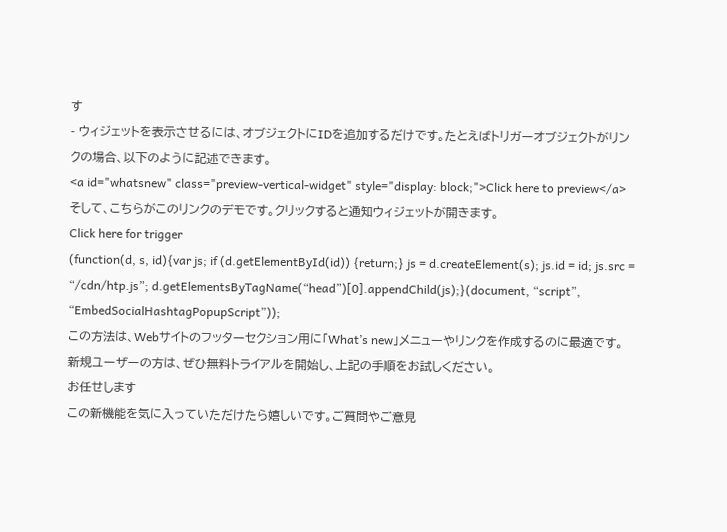す
- ウィジェットを表示させるには、オブジェクトにIDを追加するだけです。たとえばトリガーオブジェクトがリンクの場合、以下のように記述できます。
<a id="whatsnew" class="preview-vertical-widget" style="display: block;">Click here to preview</a>
そして、こちらがこのリンクのデモです。クリックすると通知ウィジェットが開きます。
Click here for trigger
(function(d, s, id){var js; if (d.getElementById(id)) {return;} js = d.createElement(s); js.id = id; js.src = “/cdn/htp.js”; d.getElementsByTagName(“head”)[0].appendChild(js);}(document, “script”, “EmbedSocialHashtagPopupScript”));
この方法は、Webサイトのフッターセクション用に「What’s new」メニューやリンクを作成するのに最適です。
新規ユーザーの方は、ぜひ無料トライアルを開始し、上記の手順をお試しください。
お任せします
この新機能を気に入っていただけたら嬉しいです。ご質問やご意見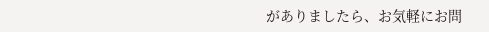がありましたら、お気軽にお問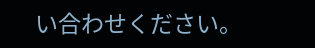い合わせください。